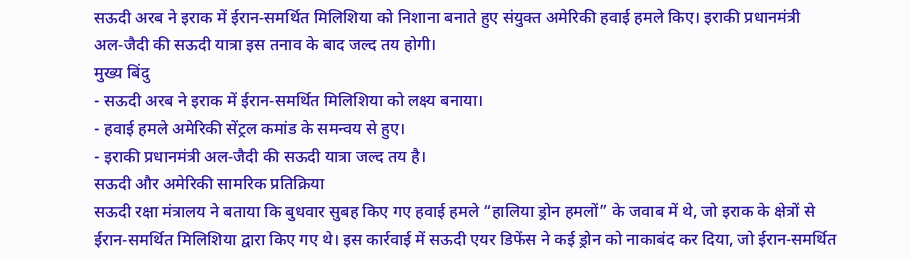सऊदी अरब ने इराक में ईरान‑समर्थित मिलिशिया को निशाना बनाते हुए संयुक्त अमेरिकी हवाई हमले किए। इराकी प्रधानमंत्री अल‑जैदी की सऊदी यात्रा इस तनाव के बाद जल्द तय होगी।
मुख्य बिंदु
- सऊदी अरब ने इराक में ईरान‑समर्थित मिलिशिया को लक्ष्य बनाया।
- हवाई हमले अमेरिकी सेंट्रल कमांड के समन्वय से हुए।
- इराकी प्रधानमंत्री अल‑जैदी की सऊदी यात्रा जल्द तय है।
सऊदी और अमेरिकी सामरिक प्रतिक्रिया
सऊदी रक्षा मंत्रालय ने बताया कि बुधवार सुबह किए गए हवाई हमले “हालिया ड्रोन हमलों” के जवाब में थे, जो इराक के क्षेत्रों से ईरान‑समर्थित मिलिशिया द्वारा किए गए थे। इस कार्रवाई में सऊदी एयर डिफेंस ने कई ड्रोन को नाकाबंद कर दिया, जो ईरान‑समर्थित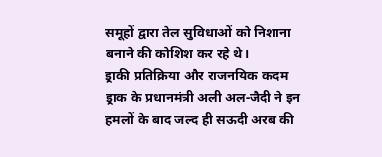समूहों द्वारा तेल सुविधाओं को निशाना बनाने की कोशिश कर रहे थे।
इ्राकी प्रतिक्रिया और राजनयिक कदम
इ्राक के प्रधानमंत्री अली अल‑जैदी ने इन हमलों के बाद जल्द ही सऊदी अरब की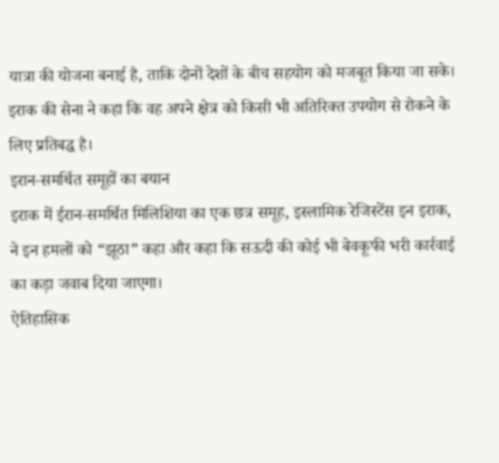यात्रा की योजना बनाई है, ताकि दोनों देशों के बीच सहयोग को मजबूत किया जा सके। इराक की सेना ने कहा कि वह अपने क्षेत्र को किसी भी अतिरिक्त उपयोग से रोकने के लिए प्रतिबद्ध है।
इरान‑समर्थित समूहों का बयान
इराक में ईरान‑समर्थित मिलिशिया का एक छत्र समूह, इस्लामिक रेजिस्टेंस इन इराक, ने इन हमलों को “झूठा” कहा और कहा कि सऊदी की कोई भी बेवकूफी भरी कार्रवाई का कड़ा जवाब दिया जाएगा।
ऐतिहासिक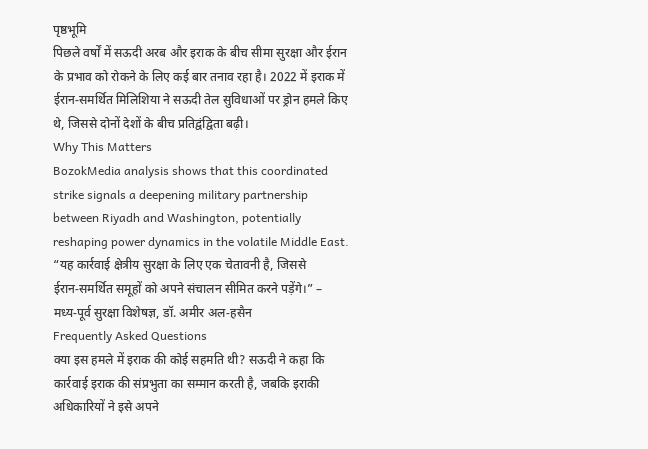पृष्ठभूमि
पिछले वर्षों में सऊदी अरब और इराक के बीच सीमा सुरक्षा और ईरान के प्रभाव को रोकने के लिए कई बार तनाव रहा है। 2022 में इराक में ईरान‑समर्थित मिलिशिया ने सऊदी तेल सुविधाओं पर ड्रोन हमले किए थे, जिससे दोनों देशों के बीच प्रतिद्वंद्विता बढ़ी।
Why This Matters
BozokMedia analysis shows that this coordinated strike signals a deepening military partnership between Riyadh and Washington, potentially reshaping power dynamics in the volatile Middle East.
“यह कार्रवाई क्षेत्रीय सुरक्षा के लिए एक चेतावनी है, जिससे ईरान‑समर्थित समूहों को अपने संचालन सीमित करने पड़ेंगे।” – मध्य‑पूर्व सुरक्षा विशेषज्ञ, डॉ. अमीर अल‑हसैन
Frequently Asked Questions
क्या इस हमले में इराक की कोई सहमति थी? सऊदी ने कहा कि कार्रवाई इराक की संप्रभुता का सम्मान करती है, जबकि इराकी अधिकारियों ने इसे अपने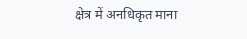क्षेत्र में अनधिकृत माना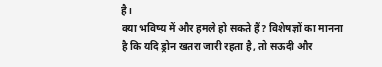है।
क्या भविष्य में और हमले हो सकते हैं? विशेषज्ञों का मानना है कि यदि ड्रोन खतरा जारी रहता है, तो सऊदी और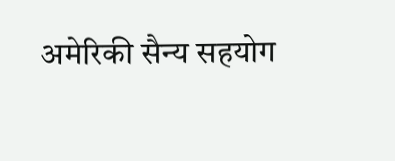अमेरिकी सैन्य सहयोग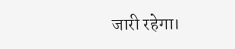जारी रहेगा।